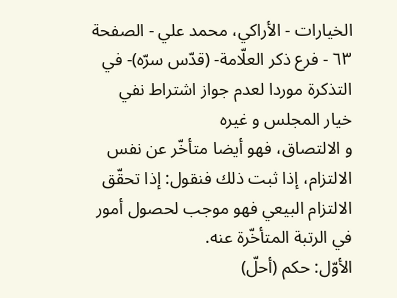الخيارات - الأراكي، محمد علي - الصفحة ٦٣ - فرع ذكر العلّامة- (قدّس سرّه)- في التذكرة موردا لعدم جواز اشتراط نفي خيار المجلس و غيره
و الالتصاق، فهو أيضا متأخّر عن نفس الالتزام، إذا ثبت ذلك فنقول: إذا تحقّق الالتزام البيعي فهو موجب لحصول أمور في الرتبة المتأخّرة عنه.
الأوّل: حكم (أحلّ)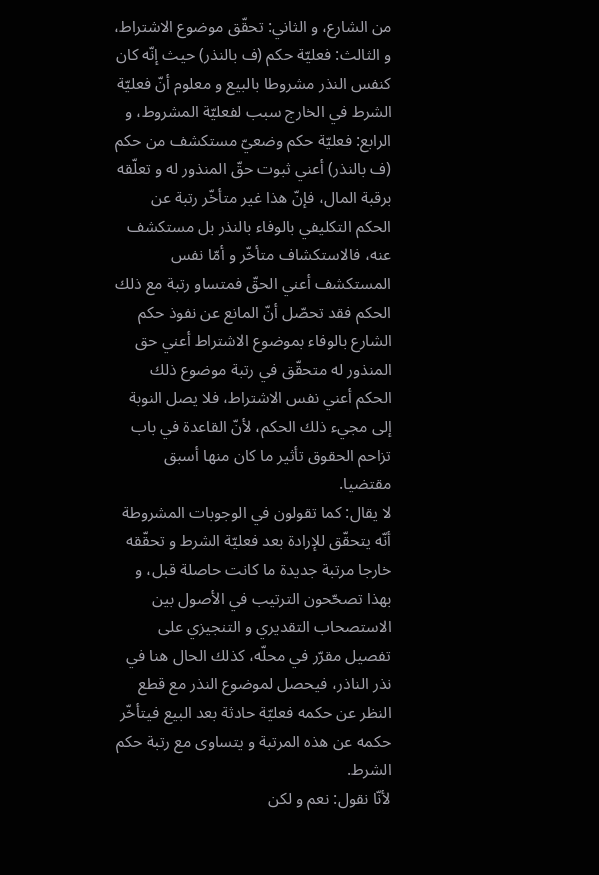من الشارع، و الثاني: تحقّق موضوع الاشتراط، و الثالث: فعليّة حكم (ف بالنذر) حيث إنّه كان كنفس النذر مشروطا بالبيع و معلوم أنّ فعليّة الشرط في الخارج سبب لفعليّة المشروط، و الرابع: فعليّة حكم وضعيّ مستكشف من حكم (ف بالنذر) أعني ثبوت حقّ المنذور له و تعلّقه برقبة المال، فإنّ هذا غير متأخّر رتبة عن الحكم التكليفي بالوفاء بالنذر بل مستكشف عنه، فالاستكشاف متأخّر و أمّا نفس المستكشف أعني الحقّ فمتساو رتبة مع ذلك الحكم فقد تحصّل أنّ المانع عن نفوذ حكم الشارع بالوفاء بموضوع الاشتراط أعني حق المنذور له متحقّق في رتبة موضوع ذلك الحكم أعني نفس الاشتراط، فلا يصل النوبة إلى مجيء ذلك الحكم، لأنّ القاعدة في باب تزاحم الحقوق تأثير ما كان منها أسبق مقتضيا.
لا يقال: كما تقولون في الوجوبات المشروطة أنّه يتحقّق للإرادة بعد فعليّة الشرط و تحقّقه خارجا مرتبة جديدة ما كانت حاصلة قبل، و بهذا تصحّحون الترتيب في الأصول بين الاستصحاب التقديري و التنجيزي على تفصيل مقرّر في محلّه، كذلك الحال هنا في نذر الناذر، فيحصل لموضوع النذر مع قطع النظر عن حكمه فعليّة حادثة بعد البيع فيتأخّر حكمه عن هذه المرتبة و يتساوى مع رتبة حكم الشرط.
لأنّا نقول: نعم و لكن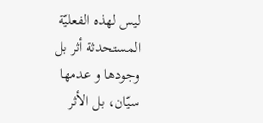ليس لهذه الفعليّة المستحدثة أثر بل وجودها و عدمها سيّان، بل الأثر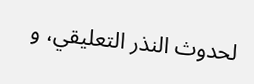لحدوث النذر التعليقي، و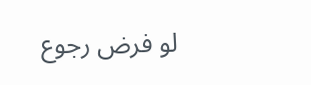لو فرض رجوع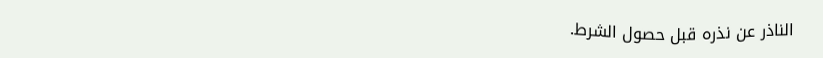الناذر عن نذره قبل حصول الشرط.